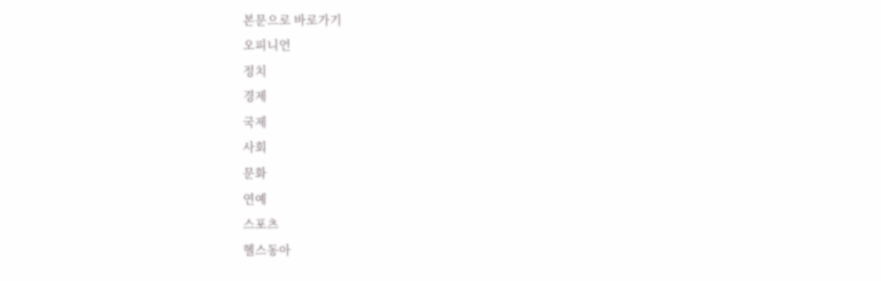본문으로 바로가기
오피니언
정치
경제
국제
사회
문화
연예
스포츠
헬스동아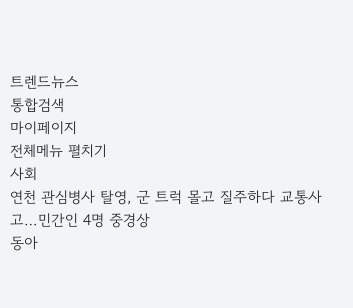트렌드뉴스
통합검색
마이페이지
전체메뉴 펼치기
사회
연천 관심병사 탈영, 군 트럭 몰고 질주하다 교통사고…민간인 4명 중경상
동아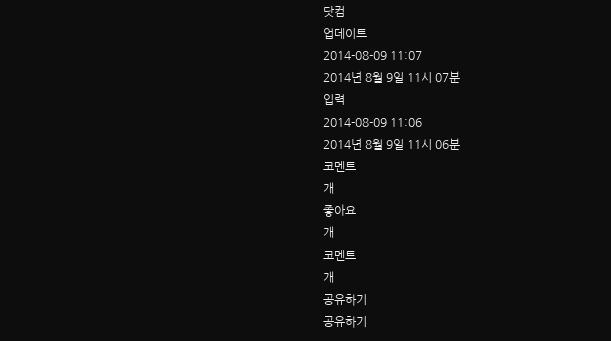닷컴
업데이트
2014-08-09 11:07
2014년 8월 9일 11시 07분
입력
2014-08-09 11:06
2014년 8월 9일 11시 06분
코멘트
개
좋아요
개
코멘트
개
공유하기
공유하기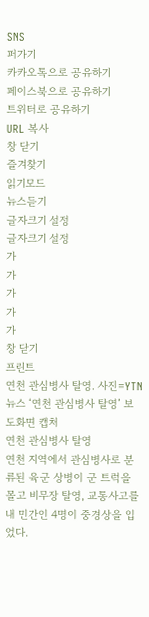SNS
퍼가기
카카오톡으로 공유하기
페이스북으로 공유하기
트위터로 공유하기
URL 복사
창 닫기
즐겨찾기
읽기모드
뉴스듣기
글자크기 설정
글자크기 설정
가
가
가
가
가
창 닫기
프린트
연천 관심병사 탈영. 사진=YTN 뉴스 ‘연천 관심병사 탈영’ 보도화면 캡처
연천 관심병사 탈영
연천 지역에서 관심병사로 분류된 육군 상병이 군 트럭을 몰고 비무장 탈영, 교통사고를 내 민간인 4명이 중경상을 입었다.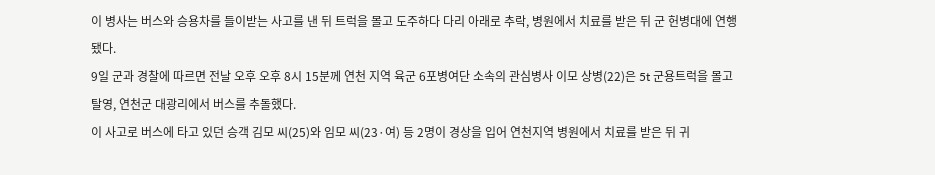이 병사는 버스와 승용차를 들이받는 사고를 낸 뒤 트럭을 몰고 도주하다 다리 아래로 추락, 병원에서 치료를 받은 뒤 군 헌병대에 연행됐다.
9일 군과 경찰에 따르면 전날 오후 오후 8시 15분께 연천 지역 육군 6포병여단 소속의 관심병사 이모 상병(22)은 5t 군용트럭을 몰고 탈영, 연천군 대광리에서 버스를 추돌했다.
이 사고로 버스에 타고 있던 승객 김모 씨(25)와 임모 씨(23·여) 등 2명이 경상을 입어 연천지역 병원에서 치료를 받은 뒤 귀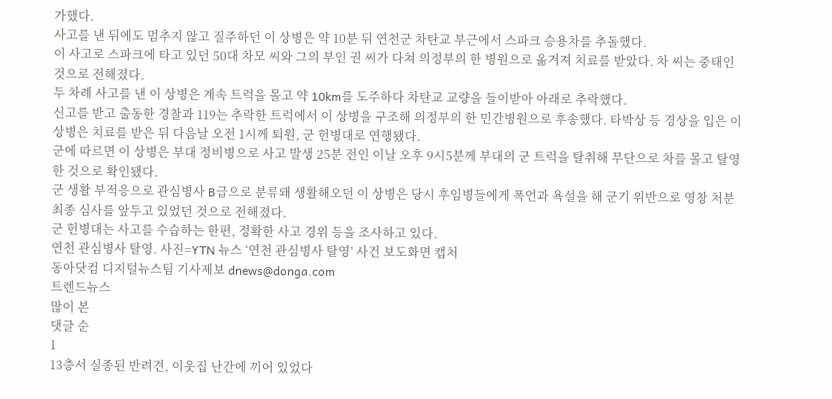가했다.
사고를 낸 뒤에도 멈추지 않고 질주하던 이 상병은 약 10분 뒤 연천군 차탄교 부근에서 스파크 승용차를 추돌했다.
이 사고로 스파크에 타고 있던 50대 차모 씨와 그의 부인 권 씨가 다쳐 의정부의 한 병원으로 옮겨져 치료를 받았다. 차 씨는 중태인 것으로 전해졌다.
두 차례 사고를 낸 이 상병은 계속 트럭을 몰고 약 10km를 도주하다 차탄교 교량을 들이받아 아래로 추락했다.
신고를 받고 출동한 경찰과 119는 추락한 트럭에서 이 상병을 구조해 의정부의 한 민간병원으로 후송했다. 타박상 등 경상을 입은 이 상병은 치료를 받은 뒤 다음날 오전 1시께 퇴원, 군 헌병대로 연행됐다.
군에 따르면 이 상병은 부대 정비병으로 사고 발생 25분 전인 이날 오후 9시5분께 부대의 군 트럭을 탈취해 무단으로 차를 몰고 탈영한 것으로 확인됐다.
군 생활 부적응으로 관심병사 B급으로 분류돼 생활해오던 이 상병은 당시 후임병들에게 폭언과 욕설을 해 군기 위반으로 영창 처분 최종 심사를 앞두고 있었던 것으로 전해졌다.
군 헌병대는 사고를 수습하는 한편, 정확한 사고 경위 등을 조사하고 있다.
연천 관심병사 탈영. 사진=YTN 뉴스 ‘연천 관심병사 탈영’ 사건 보도화면 캡처
동아닷컴 디지털뉴스팀 기사제보 dnews@donga.com
트렌드뉴스
많이 본
댓글 순
1
13층서 실종된 반려견, 이웃집 난간에 끼어 있었다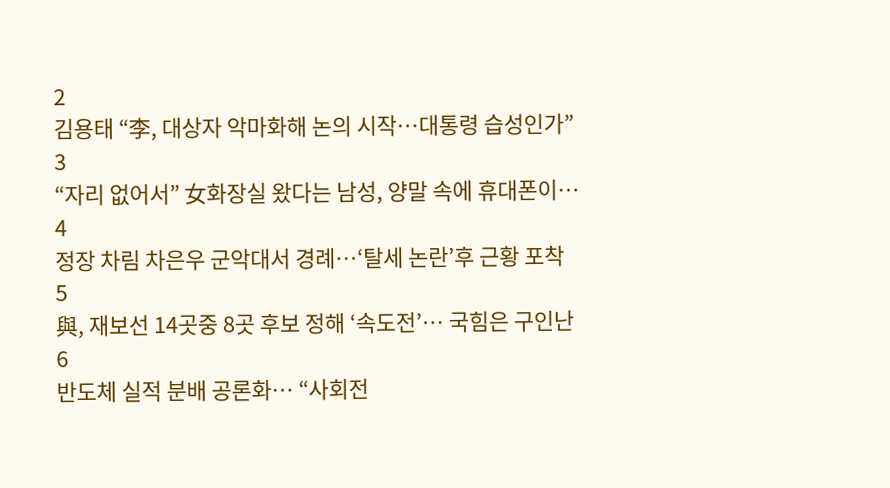2
김용태 “李, 대상자 악마화해 논의 시작…대통령 습성인가”
3
“자리 없어서” 女화장실 왔다는 남성, 양말 속에 휴대폰이…
4
정장 차림 차은우 군악대서 경례…‘탈세 논란’후 근황 포착
5
與, 재보선 14곳중 8곳 후보 정해 ‘속도전’… 국힘은 구인난
6
반도체 실적 분배 공론화… “사회전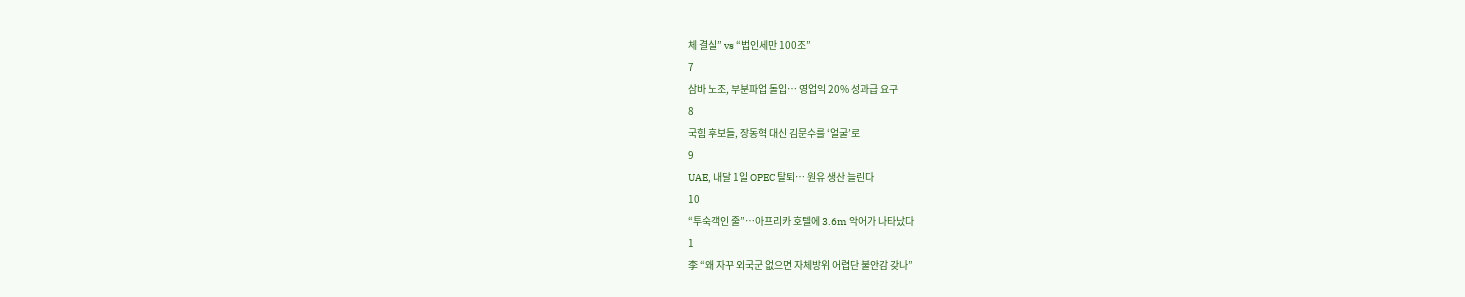체 결실” vs “법인세만 100조”
7
삼바 노조, 부분파업 돌입… 영업익 20% 성과급 요구
8
국힘 후보들, 장동혁 대신 김문수를 ‘얼굴’로
9
UAE, 내달 1일 OPEC 탈퇴… 원유 생산 늘린다
10
“투숙객인 줄”…아프리카 호텔에 3.6m 악어가 나타났다
1
李 “왜 자꾸 외국군 없으면 자체방위 어렵단 불안감 갖나”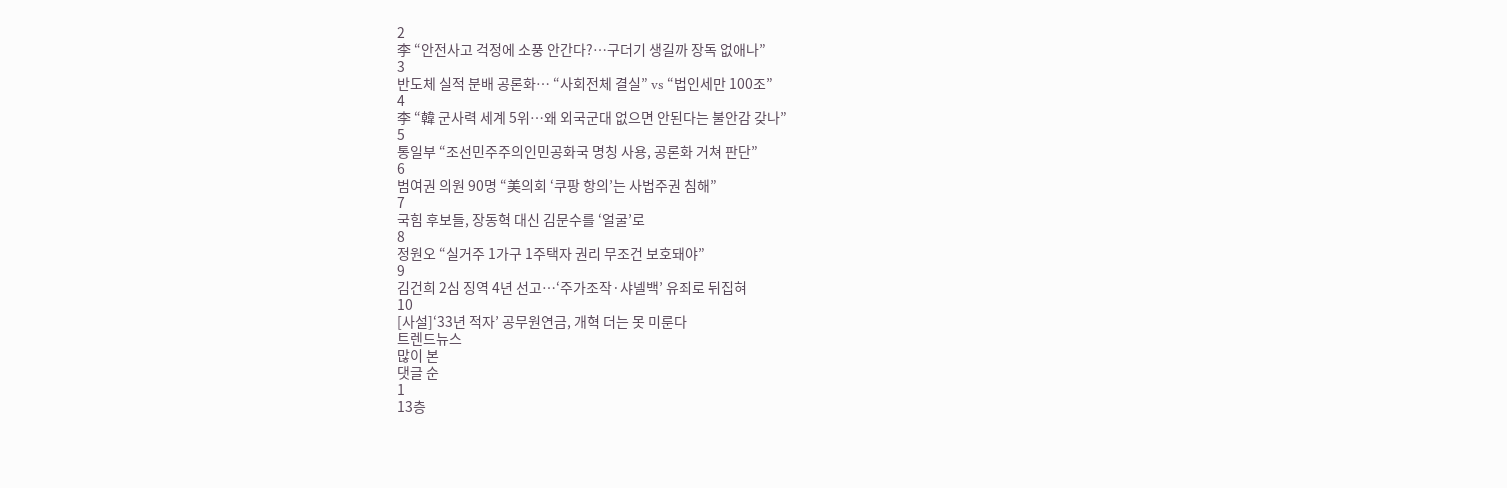2
李 “안전사고 걱정에 소풍 안간다?…구더기 생길까 장독 없애나”
3
반도체 실적 분배 공론화… “사회전체 결실” vs “법인세만 100조”
4
李 “韓 군사력 세계 5위…왜 외국군대 없으면 안된다는 불안감 갖나”
5
통일부 “조선민주주의인민공화국 명칭 사용, 공론화 거쳐 판단”
6
범여권 의원 90명 “美의회 ‘쿠팡 항의’는 사법주권 침해”
7
국힘 후보들, 장동혁 대신 김문수를 ‘얼굴’로
8
정원오 “실거주 1가구 1주택자 권리 무조건 보호돼야”
9
김건희 2심 징역 4년 선고…‘주가조작·샤넬백’ 유죄로 뒤집혀
10
[사설]‘33년 적자’ 공무원연금, 개혁 더는 못 미룬다
트렌드뉴스
많이 본
댓글 순
1
13층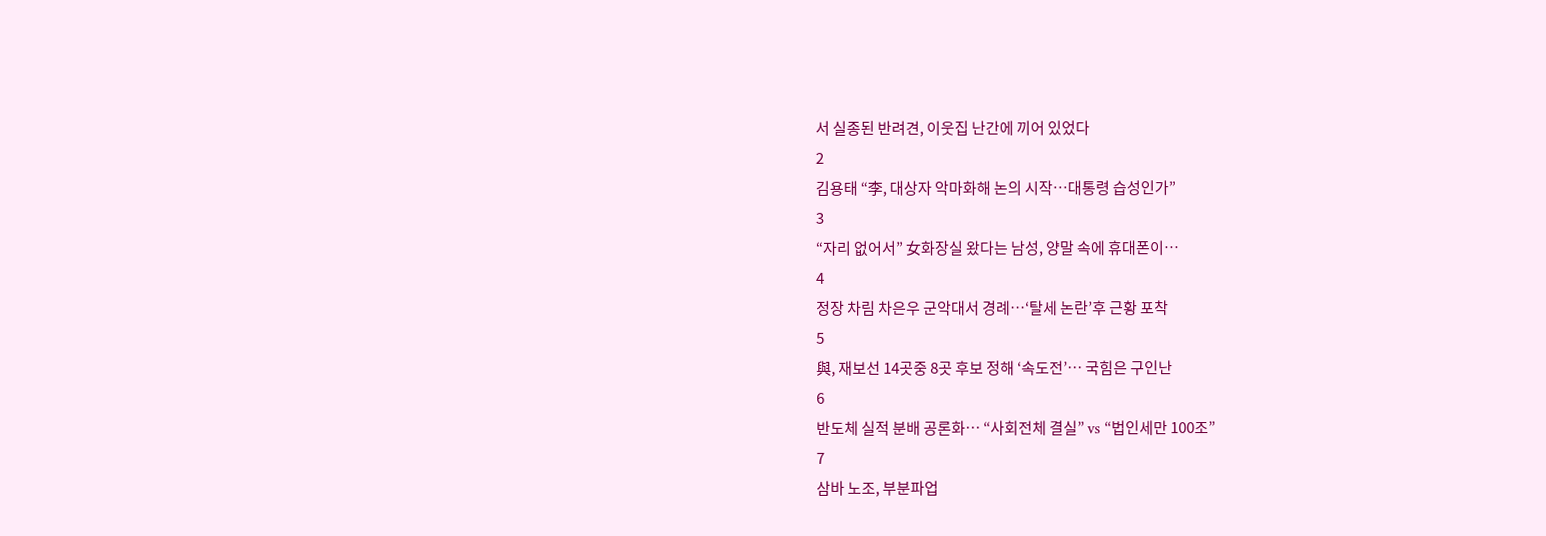서 실종된 반려견, 이웃집 난간에 끼어 있었다
2
김용태 “李, 대상자 악마화해 논의 시작…대통령 습성인가”
3
“자리 없어서” 女화장실 왔다는 남성, 양말 속에 휴대폰이…
4
정장 차림 차은우 군악대서 경례…‘탈세 논란’후 근황 포착
5
與, 재보선 14곳중 8곳 후보 정해 ‘속도전’… 국힘은 구인난
6
반도체 실적 분배 공론화… “사회전체 결실” vs “법인세만 100조”
7
삼바 노조, 부분파업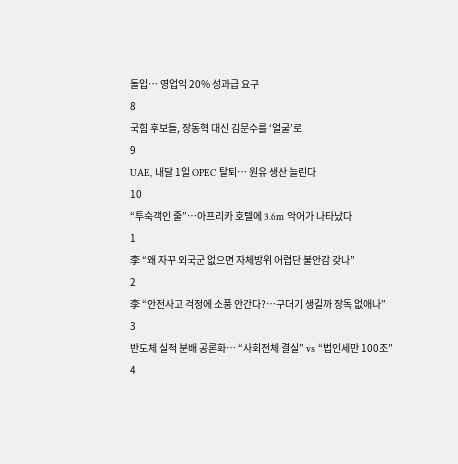돌입… 영업익 20% 성과급 요구
8
국힘 후보들, 장동혁 대신 김문수를 ‘얼굴’로
9
UAE, 내달 1일 OPEC 탈퇴… 원유 생산 늘린다
10
“투숙객인 줄”…아프리카 호텔에 3.6m 악어가 나타났다
1
李 “왜 자꾸 외국군 없으면 자체방위 어렵단 불안감 갖나”
2
李 “안전사고 걱정에 소풍 안간다?…구더기 생길까 장독 없애나”
3
반도체 실적 분배 공론화… “사회전체 결실” vs “법인세만 100조”
4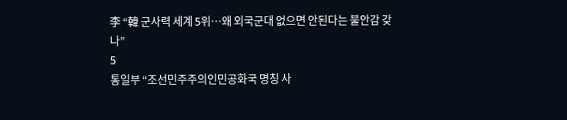李 “韓 군사력 세계 5위…왜 외국군대 없으면 안된다는 불안감 갖나”
5
통일부 “조선민주주의인민공화국 명칭 사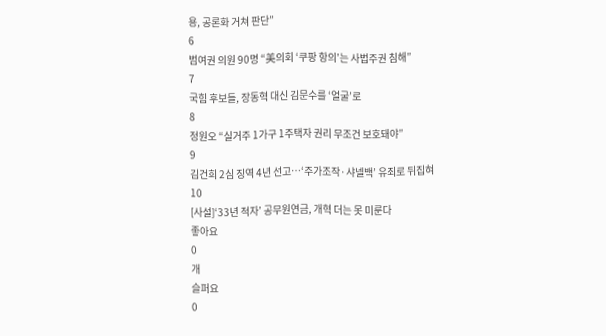용, 공론화 거쳐 판단”
6
범여권 의원 90명 “美의회 ‘쿠팡 항의’는 사법주권 침해”
7
국힘 후보들, 장동혁 대신 김문수를 ‘얼굴’로
8
정원오 “실거주 1가구 1주택자 권리 무조건 보호돼야”
9
김건희 2심 징역 4년 선고…‘주가조작·샤넬백’ 유죄로 뒤집혀
10
[사설]‘33년 적자’ 공무원연금, 개혁 더는 못 미룬다
좋아요
0
개
슬퍼요
0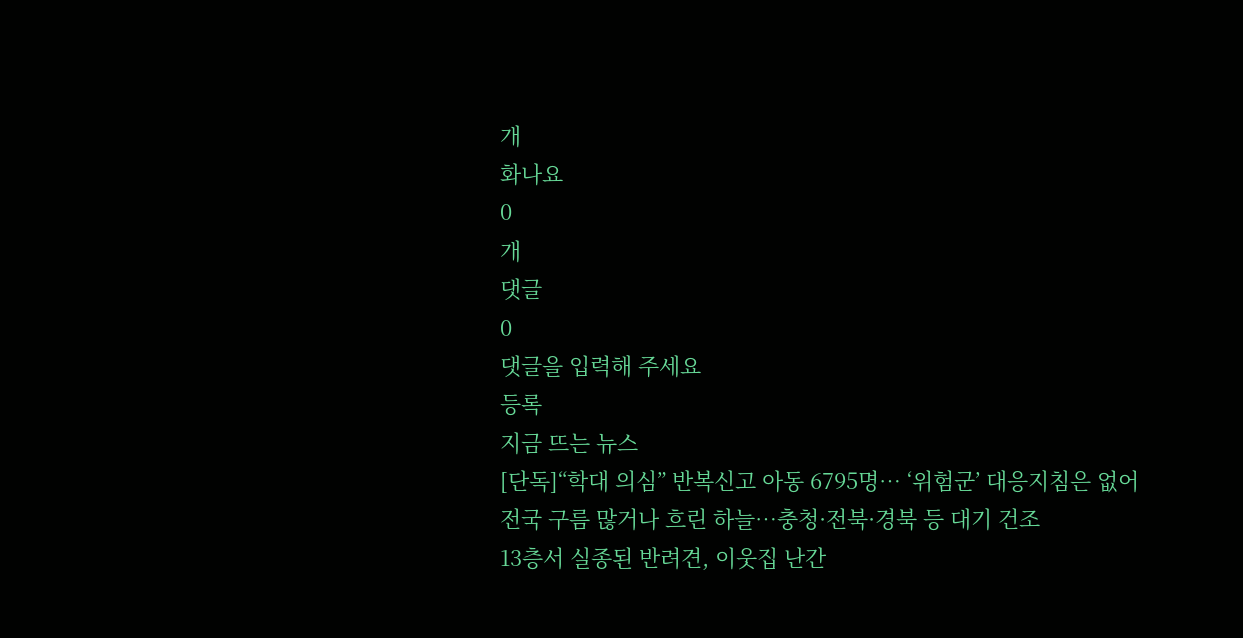개
화나요
0
개
댓글
0
댓글을 입력해 주세요
등록
지금 뜨는 뉴스
[단독]“학대 의심” 반복신고 아동 6795명… ‘위험군’ 대응지침은 없어
전국 구름 많거나 흐린 하늘…충청·전북·경북 등 대기 건조
13층서 실종된 반려견, 이웃집 난간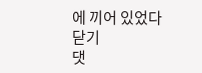에 끼어 있었다
닫기
댓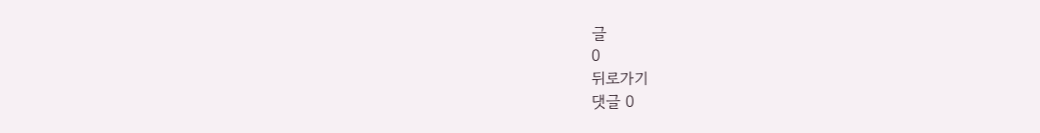글
0
뒤로가기
댓글 0